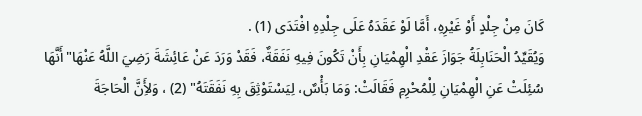كَانَ مِنْ جِلْدٍ أَوْ غَيْرِهِ، أَمَّا لَوْ عَقَدَهُ عَلَى جِلْدِهِ افْتَدَى (1) .
وَيُقَيِّدُ الْحَنَابِلَةُ جَوَازَ عَقْدِ الْهِمْيَانِ بِأَنْ تَكُونَ فِيهِ نَفَقَةٌ، فَقَدْ وَرَدَ عَنْ عَائِشَةَ رَضِيَ اللَّهُ عَنْهَا"أَنَّهَا سُئِلَتْ عَنِ الْهِمْيَانِ لِلْمُحْرِمِ فَقَالَتْ: وَمَا بَأْسٌ، لِيَسْتَوْثِقَ بِهِ نَفَقَتَهُ" (2) ، وَلأَِنَّ الْحَاجَةَ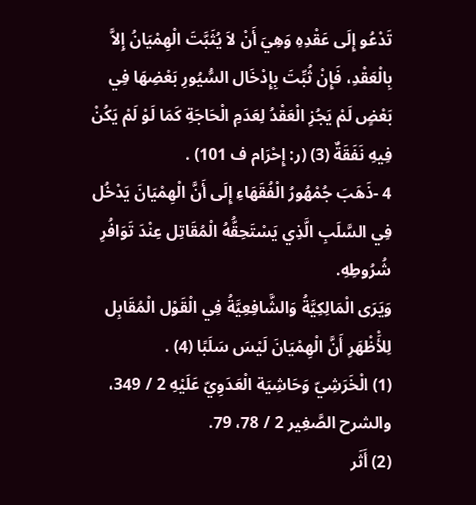تَدْعُو إِلَى عَقْدِهِ وَهِيَ أَنْ لاَ يُثَبَّتَ الْهِمْيَانُ إِلاَّ بِالْعَقْدِ، فَإِنْ ثُبِّتَ بِإِدْخَال السُّيُورِ بَعْضِهَا فِي بَعْضٍ لَمْ يَجُزِ الْعَقْدُ لِعَدَمِ الْحَاجَةِ كَمَا لَوْ لَمْ يَكُنْ فِيهِ نَفَقَةٌ (3) (ر: إِحْرَام ف 101) .
4 -ذَهَبَ جُمْهُورُ الْفُقَهَاءِ إِلَى أَنَّ الْهِمْيَانَ يَدْخُل فِي السَّلَبِ الَّذِي يَسْتَحِقُّهُ الْمُقَاتِل عِنْدَ تَوَافُرِ شُرُوطِهِ.
وَيَرَى الْمَالِكِيَّةُ وَالشَّافِعِيَّةُ فِي الْقَوْل الْمُقَابِل لِلأَْظْهَرِ أَنَّ الْهِمْيَانَ لَيْسَ سَلَبًا (4) .
(1) الْخَرَشِيّ وَحَاشِيَة الْعَدَوِيّ عَلَيْهِ 2 / 349، والشرح الصَّغِير 2 / 78، 79.
(2) أَثَر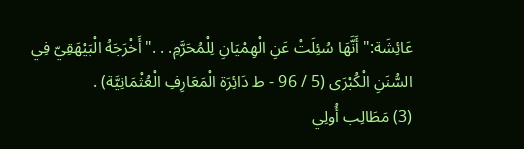عَائِشَة:"أَنَّهَا سُئِلَتْ عَنِ الْهِمْيَانِ لِلْمُحَرَّمِ. . ."أَخْرَجَهُ الْبَيْهَقِيّ فِي السُّنَنِ الْكُبْرَى (5 / 96 - ط دَائِرَة الْمَعَارِفِ الْعُثْمَانِيَّة) .
(3) مَطَالِب أُولِي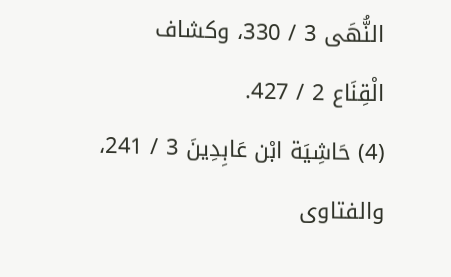النُّهَى 3 / 330، وكشاف الْقِنَاع 2 / 427.
(4) حَاشِيَة ابْن عَابِدِينَ 3 / 241، والفتاوى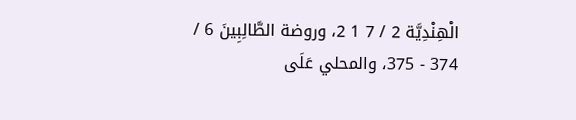الْهِنْدِيَّة 2 / 7 1 2، وروضة الطَّالِبِينَ 6 / 374 - 375، والمحلي عَلَى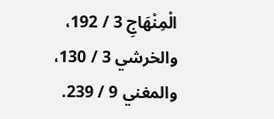الْمِنْهَاجِ 3 / 192، والخرشي 3 / 130، والمغني 9 / 239.